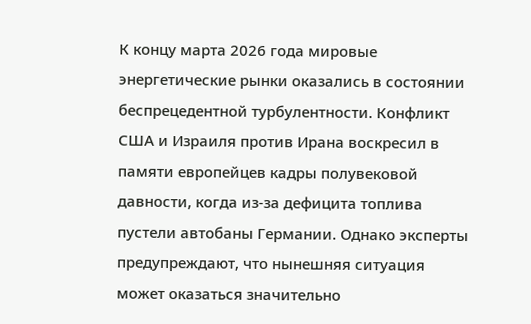К концу марта 2026 года мировые энергетические рынки оказались в состоянии беспрецедентной турбулентности. Конфликт США и Израиля против Ирана воскресил в памяти европейцев кадры полувековой давности, когда из-за дефицита топлива пустели автобаны Германии. Однако эксперты предупреждают, что нынешняя ситуация может оказаться значительно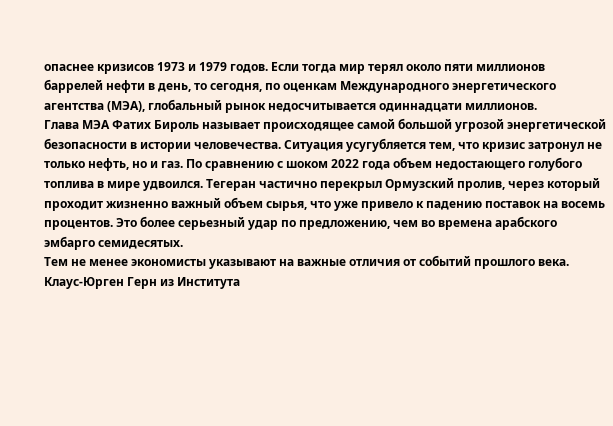опаснее кризисов 1973 и 1979 годов. Если тогда мир терял около пяти миллионов баррелей нефти в день, то сегодня, по оценкам Международного энергетического агентства (МЭА), глобальный рынок недосчитывается одиннадцати миллионов.
Глава МЭА Фатих Бироль называет происходящее самой большой угрозой энергетической безопасности в истории человечества. Ситуация усугубляется тем, что кризис затронул не только нефть, но и газ. По сравнению с шоком 2022 года объем недостающего голубого топлива в мире удвоился. Тегеран частично перекрыл Ормузский пролив, через который проходит жизненно важный объем сырья, что уже привело к падению поставок на восемь процентов. Это более серьезный удар по предложению, чем во времена арабского эмбарго семидесятых.
Тем не менее экономисты указывают на важные отличия от событий прошлого века. Клаус-Юрген Герн из Института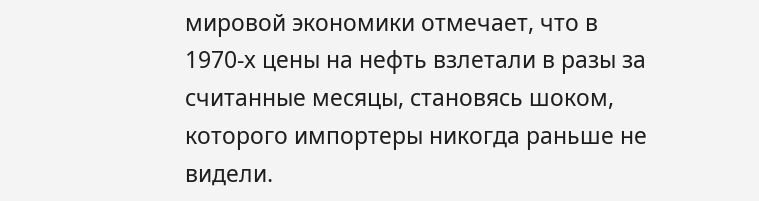мировой экономики отмечает, что в 1970-х цены на нефть взлетали в разы за считанные месяцы, становясь шоком, которого импортеры никогда раньше не видели.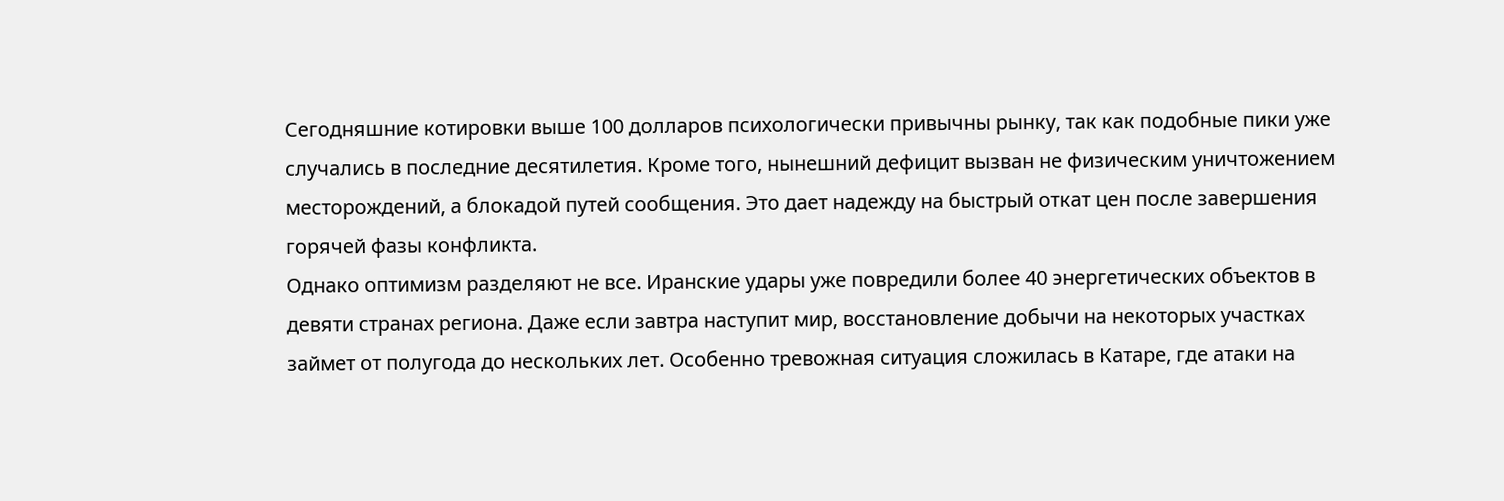Сегодняшние котировки выше 100 долларов психологически привычны рынку, так как подобные пики уже случались в последние десятилетия. Кроме того, нынешний дефицит вызван не физическим уничтожением месторождений, а блокадой путей сообщения. Это дает надежду на быстрый откат цен после завершения горячей фазы конфликта.
Однако оптимизм разделяют не все. Иранские удары уже повредили более 40 энергетических объектов в девяти странах региона. Даже если завтра наступит мир, восстановление добычи на некоторых участках займет от полугода до нескольких лет. Особенно тревожная ситуация сложилась в Катаре, где атаки на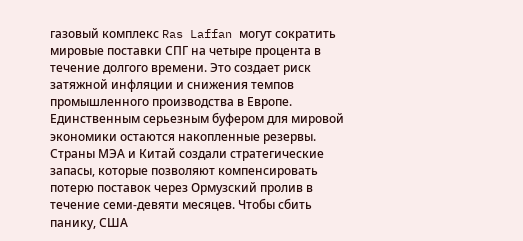газовый комплекс Ras Laffan могут сократить мировые поставки СПГ на четыре процента в течение долгого времени. Это создает риск затяжной инфляции и снижения темпов промышленного производства в Европе.
Единственным серьезным буфером для мировой экономики остаются накопленные резервы. Страны МЭА и Китай создали стратегические запасы, которые позволяют компенсировать потерю поставок через Ормузский пролив в течение семи-девяти месяцев. Чтобы сбить панику, США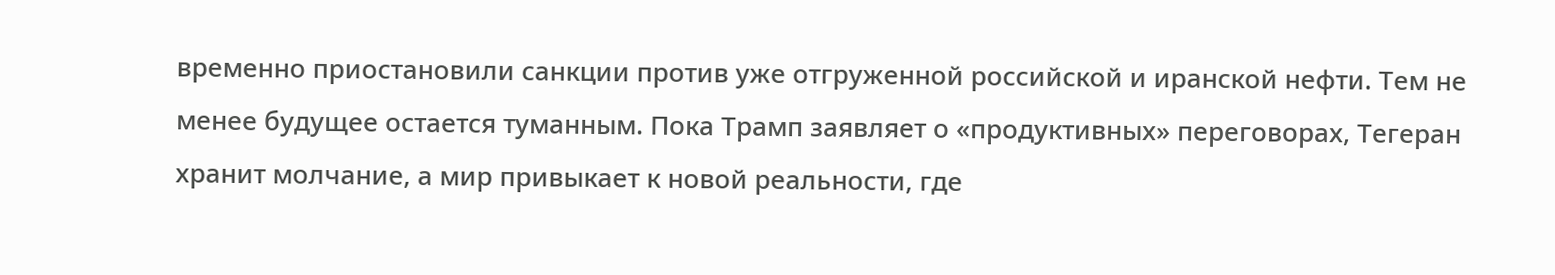временно приостановили санкции против уже отгруженной российской и иранской нефти. Тем не менее будущее остается туманным. Пока Трамп заявляет о «продуктивных» переговорах, Тегеран хранит молчание, а мир привыкает к новой реальности, где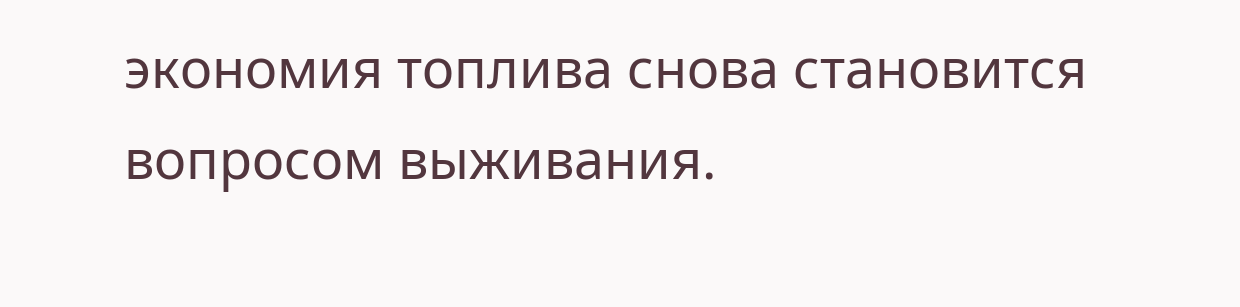экономия топлива снова становится вопросом выживания.